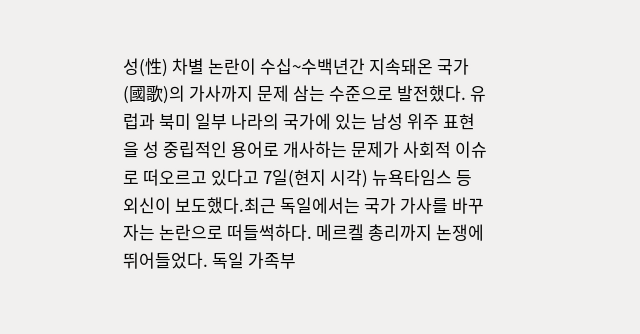성(性) 차별 논란이 수십~수백년간 지속돼온 국가(國歌)의 가사까지 문제 삼는 수준으로 발전했다. 유럽과 북미 일부 나라의 국가에 있는 남성 위주 표현을 성 중립적인 용어로 개사하는 문제가 사회적 이슈로 떠오르고 있다고 7일(현지 시각) 뉴욕타임스 등 외신이 보도했다.최근 독일에서는 국가 가사를 바꾸자는 논란으로 떠들썩하다. 메르켈 총리까지 논쟁에 뛰어들었다. 독일 가족부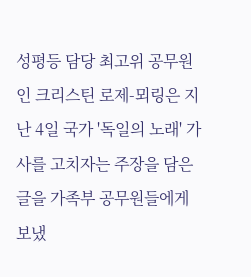성평등 담당 최고위 공무원인 크리스틴 로제-뫼링은 지난 4일 국가 '독일의 노래' 가사를 고치자는 주장을 담은 글을 가족부 공무원들에게 보냈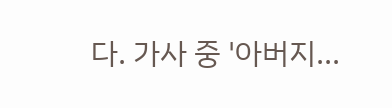다. 가사 중 '아버지...